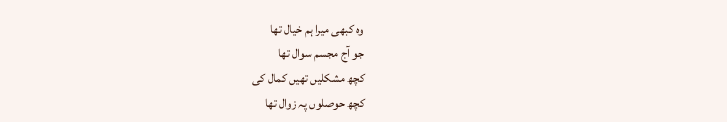وہ کبھی میرا ہم خیال تھا
جو آج مجسم سوال تھا
کچھ مشکلیں تھیں کمال کی
کچھ حوصلوں پہ زوال تھا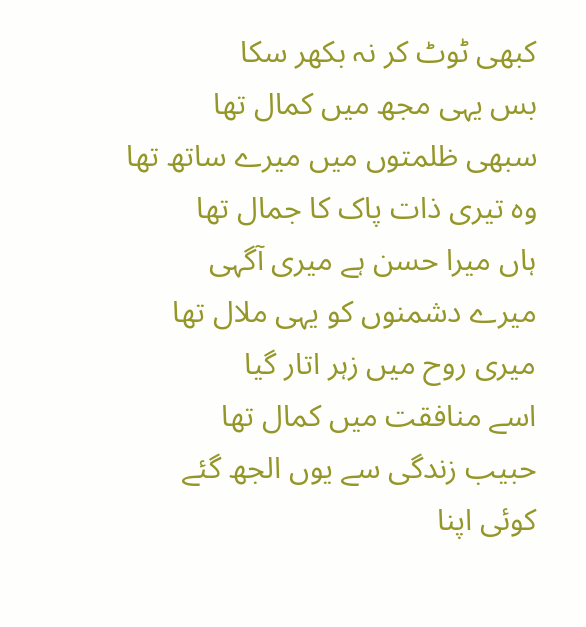کبھی ٹوٹ کر نہ بکھر سکا
بس یہی مجھ میں کمال تھا
سبھی ظلمتوں میں میرے ساتھ تھا
وہ تیری ذات پاک کا جمال تھا
ہاں میرا حسن ہے میری آگہی
میرے دشمنوں کو یہی ملال تھا
میری روح میں زہر اتار گیا
اسے منافقت میں کمال تھا
حبیب زندگی سے یوں الجھ گئے
کوئی اپنا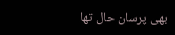بھی پرسان حال تھا